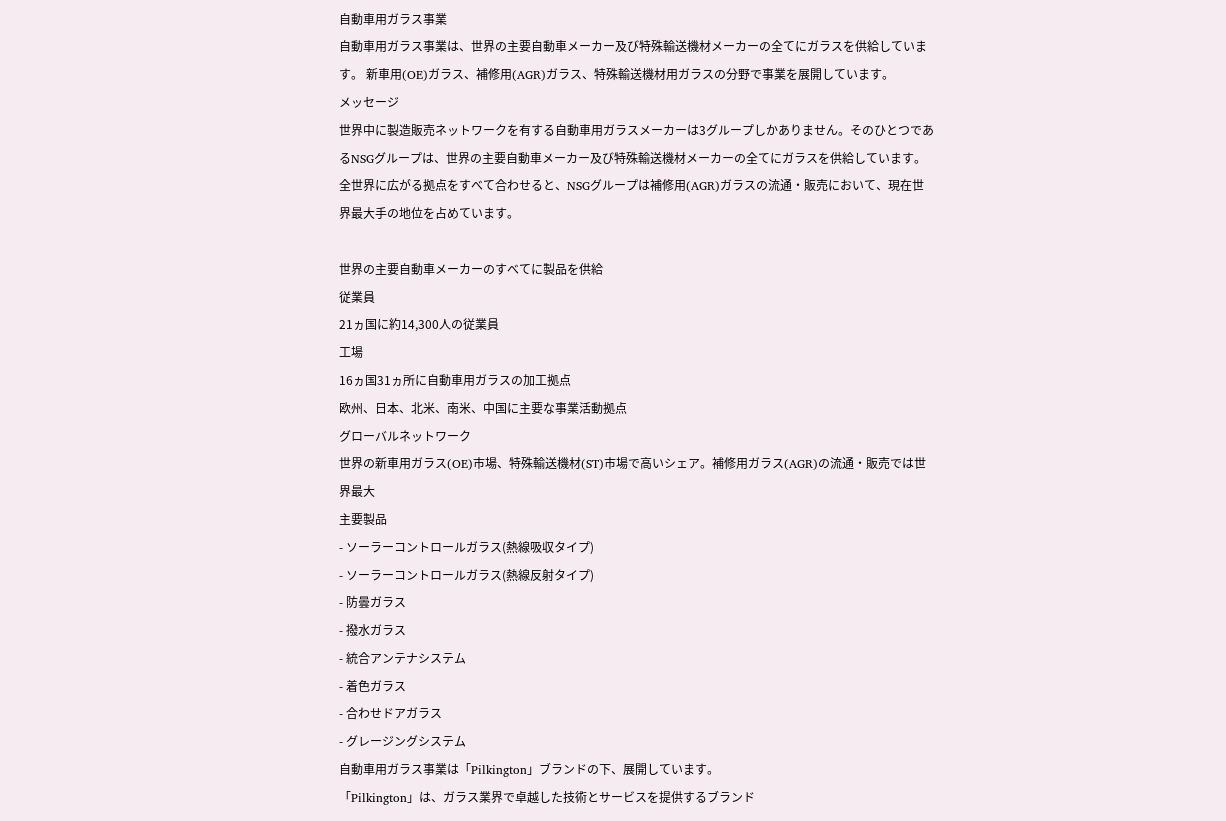自動車用ガラス事業
自動車用ガラス事業は、世界の主要自動車メーカー及び特殊輸送機材メーカーの全てにガラスを供給しています。 新車用(OE)ガラス、補修用(AGR)ガラス、特殊輸送機材用ガラスの分野で事業を展開しています。
メッセージ
世界中に製造販売ネットワークを有する自動車用ガラスメーカーは3グループしかありません。そのひとつであるNSGグループは、世界の主要自動車メーカー及び特殊輸送機材メーカーの全てにガラスを供給しています。
全世界に広がる拠点をすべて合わせると、NSGグループは補修用(AGR)ガラスの流通・販売において、現在世界最大手の地位を占めています。

世界の主要自動車メーカーのすべてに製品を供給
従業員
21ヵ国に約14,300人の従業員
工場
16ヵ国31ヵ所に自動車用ガラスの加工拠点
欧州、日本、北米、南米、中国に主要な事業活動拠点
グローバルネットワーク
世界の新車用ガラス(OE)市場、特殊輸送機材(ST)市場で高いシェア。補修用ガラス(AGR)の流通・販売では世界最大
主要製品
- ソーラーコントロールガラス(熱線吸収タイプ)
- ソーラーコントロールガラス(熱線反射タイプ)
- 防曇ガラス
- 撥水ガラス
- 統合アンテナシステム
- 着色ガラス
- 合わせドアガラス
- グレージングシステム
自動車用ガラス事業は「Pilkington」ブランドの下、展開しています。
「Pilkington」は、ガラス業界で卓越した技術とサービスを提供するブランド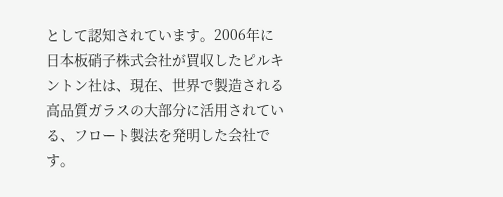として認知されています。2006年に日本板硝子株式会社が買収したピルキントン社は、現在、世界で製造される高品質ガラスの大部分に活用されている、フロート製法を発明した会社です。